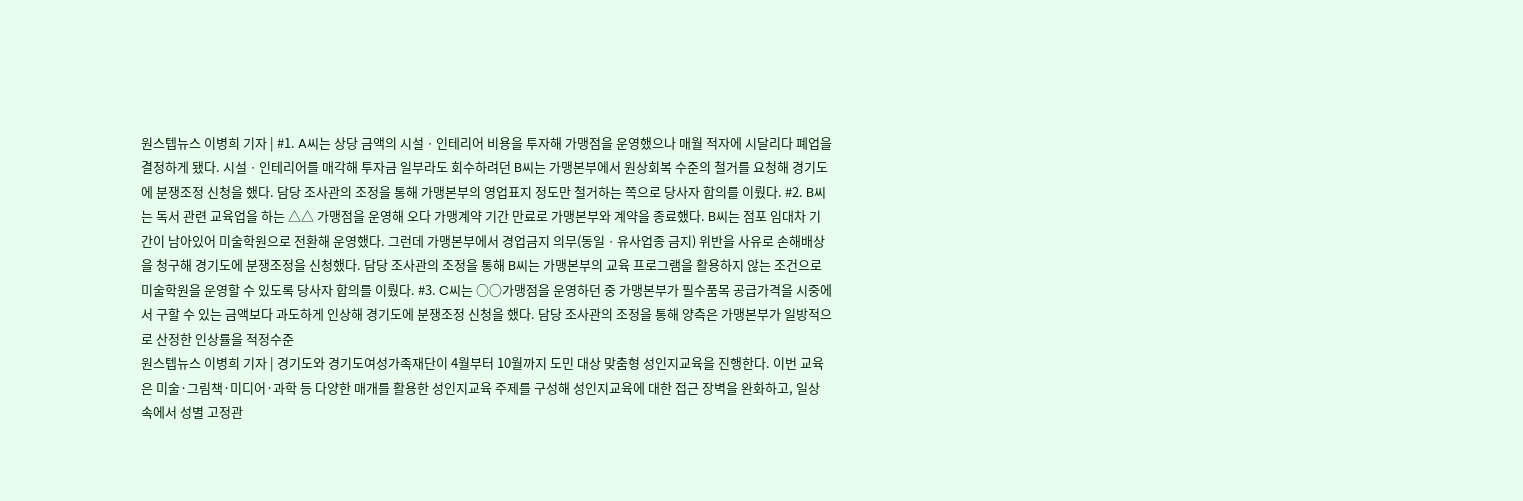원스텝뉴스 이병희 기자 | #1. A씨는 상당 금액의 시설ㆍ인테리어 비용을 투자해 가맹점을 운영했으나 매월 적자에 시달리다 폐업을 결정하게 됐다. 시설ㆍ인테리어를 매각해 투자금 일부라도 회수하려던 B씨는 가맹본부에서 원상회복 수준의 철거를 요청해 경기도에 분쟁조정 신청을 했다. 담당 조사관의 조정을 통해 가맹본부의 영업표지 정도만 철거하는 쪽으로 당사자 합의를 이뤘다. #2. B씨는 독서 관련 교육업을 하는 △△ 가맹점을 운영해 오다 가맹계약 기간 만료로 가맹본부와 계약을 종료했다. B씨는 점포 임대차 기간이 남아있어 미술학원으로 전환해 운영했다. 그런데 가맹본부에서 경업금지 의무(동일ㆍ유사업종 금지) 위반을 사유로 손해배상을 청구해 경기도에 분쟁조정을 신청했다. 담당 조사관의 조정을 통해 B씨는 가맹본부의 교육 프로그램을 활용하지 않는 조건으로 미술학원을 운영할 수 있도록 당사자 합의를 이뤘다. #3. C씨는 ○○가맹점을 운영하던 중 가맹본부가 필수품목 공급가격을 시중에서 구할 수 있는 금액보다 과도하게 인상해 경기도에 분쟁조정 신청을 했다. 담당 조사관의 조정을 통해 양측은 가맹본부가 일방적으로 산정한 인상률을 적정수준
원스텝뉴스 이병희 기자 | 경기도와 경기도여성가족재단이 4월부터 10월까지 도민 대상 맞춤형 성인지교육을 진행한다. 이번 교육은 미술·그림책·미디어·과학 등 다양한 매개를 활용한 성인지교육 주제를 구성해 성인지교육에 대한 접근 장벽을 완화하고, 일상 속에서 성별 고정관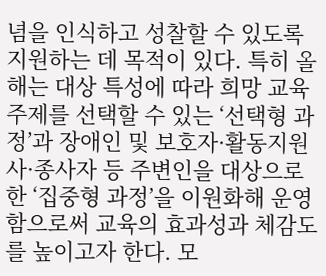념을 인식하고 성찰할 수 있도록 지원하는 데 목적이 있다. 특히 올해는 대상 특성에 따라 희망 교육 주제를 선택할 수 있는 ‘선택형 과정’과 장애인 및 보호자·활동지원사·종사자 등 주변인을 대상으로 한 ‘집중형 과정’을 이원화해 운영함으로써 교육의 효과성과 체감도를 높이고자 한다. 모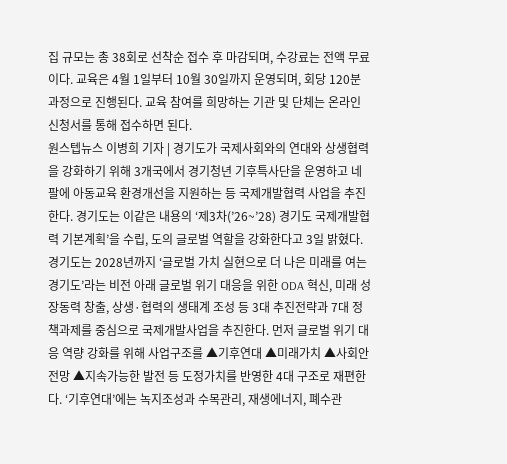집 규모는 총 38회로 선착순 접수 후 마감되며, 수강료는 전액 무료이다. 교육은 4월 1일부터 10월 30일까지 운영되며, 회당 120분 과정으로 진행된다. 교육 참여를 희망하는 기관 및 단체는 온라인 신청서를 통해 접수하면 된다.
원스텝뉴스 이병희 기자 | 경기도가 국제사회와의 연대와 상생협력을 강화하기 위해 3개국에서 경기청년 기후특사단을 운영하고 네팔에 아동교육 환경개선을 지원하는 등 국제개발협력 사업을 추진한다. 경기도는 이같은 내용의 ‘제3차(’26~’28) 경기도 국제개발협력 기본계획’을 수립, 도의 글로벌 역할을 강화한다고 3일 밝혔다. 경기도는 2028년까지 ‘글로벌 가치 실현으로 더 나은 미래를 여는 경기도’라는 비전 아래 글로벌 위기 대응을 위한 ODA 혁신, 미래 성장동력 창출, 상생·협력의 생태계 조성 등 3대 추진전략과 7대 정책과제를 중심으로 국제개발사업을 추진한다. 먼저 글로벌 위기 대응 역량 강화를 위해 사업구조를 ▲기후연대 ▲미래가치 ▲사회안전망 ▲지속가능한 발전 등 도정가치를 반영한 4대 구조로 재편한다. ‘기후연대’에는 녹지조성과 수목관리, 재생에너지, 폐수관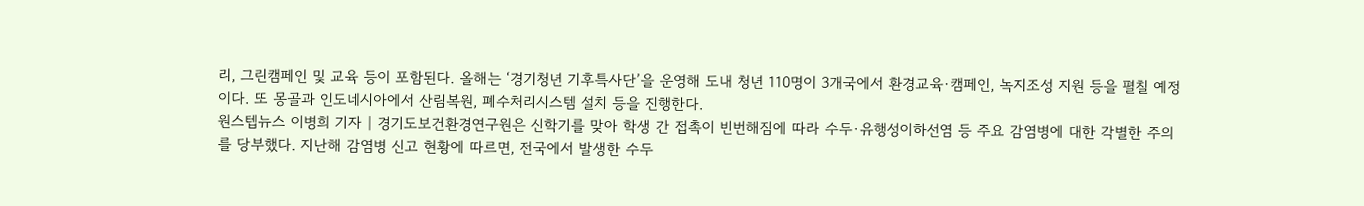리, 그린캠페인 및 교육 등이 포함된다. 올해는 ‘경기청년 기후특사단’을 운영해 도내 청년 110명이 3개국에서 환경교육·캠페인, 녹지조성 지원 등을 펼칠 예정이다. 또 몽골과 인도네시아에서 산림복원, 폐수처리시스템 설치 등을 진행한다.
원스텝뉴스 이병희 기자 | 경기도보건환경연구원은 신학기를 맞아 학생 간 접촉이 빈번해짐에 따라 수두·유행성이하선염 등 주요 감염병에 대한 각별한 주의를 당부했다. 지난해 감염병 신고 현황에 따르면, 전국에서 발생한 수두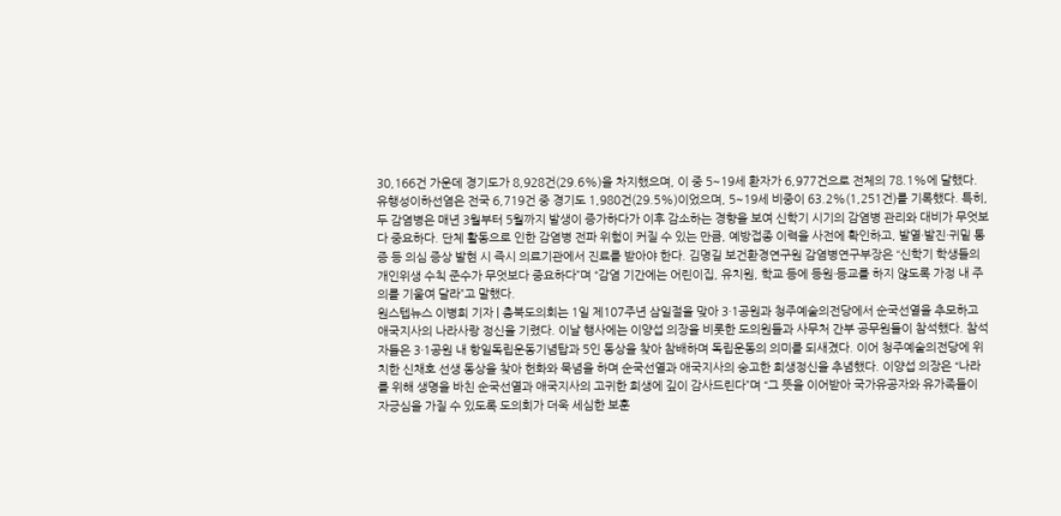30,166건 가운데 경기도가 8,928건(29.6%)을 차지했으며, 이 중 5~19세 환자가 6,977건으로 전체의 78.1%에 달했다. 유행성이하선염은 전국 6,719건 중 경기도 1,980건(29.5%)이었으며, 5~19세 비중이 63.2%(1,251건)를 기록했다. 특히, 두 감염병은 매년 3월부터 5월까지 발생이 증가하다가 이후 감소하는 경향을 보여 신학기 시기의 감염병 관리와 대비가 무엇보다 중요하다. 단체 활동으로 인한 감염병 전파 위험이 커질 수 있는 만큼, 예방접종 이력을 사전에 확인하고, 발열·발진·귀밑 통증 등 의심 증상 발현 시 즉시 의료기관에서 진료를 받아야 한다. 김명길 보건환경연구원 감염병연구부장은 “신학기 학생들의 개인위생 수칙 준수가 무엇보다 중요하다”며 “감염 기간에는 어린이집, 유치원, 학교 등에 등원·등교를 하지 않도록 가정 내 주의를 기울여 달라”고 말했다.
원스텝뉴스 이병희 기자 | 충북도의회는 1일 제107주년 삼일절을 맞아 3·1공원과 청주예술의전당에서 순국선열을 추모하고 애국지사의 나라사랑 정신을 기렸다. 이날 행사에는 이양섭 의장을 비롯한 도의원들과 사무처 간부 공무원들이 참석했다. 참석자들은 3·1공원 내 항일독립운동기념탑과 5인 동상을 찾아 참배하며 독립운동의 의미를 되새겼다. 이어 청주예술의전당에 위치한 신채호 선생 동상을 찾아 헌화와 묵념을 하며 순국선열과 애국지사의 숭고한 희생정신을 추념했다. 이양섭 의장은 “나라를 위해 생명을 바친 순국선열과 애국지사의 고귀한 희생에 깊이 감사드린다”며 “그 뜻을 이어받아 국가유공자와 유가족들이 자긍심을 가질 수 있도록 도의회가 더욱 세심한 보훈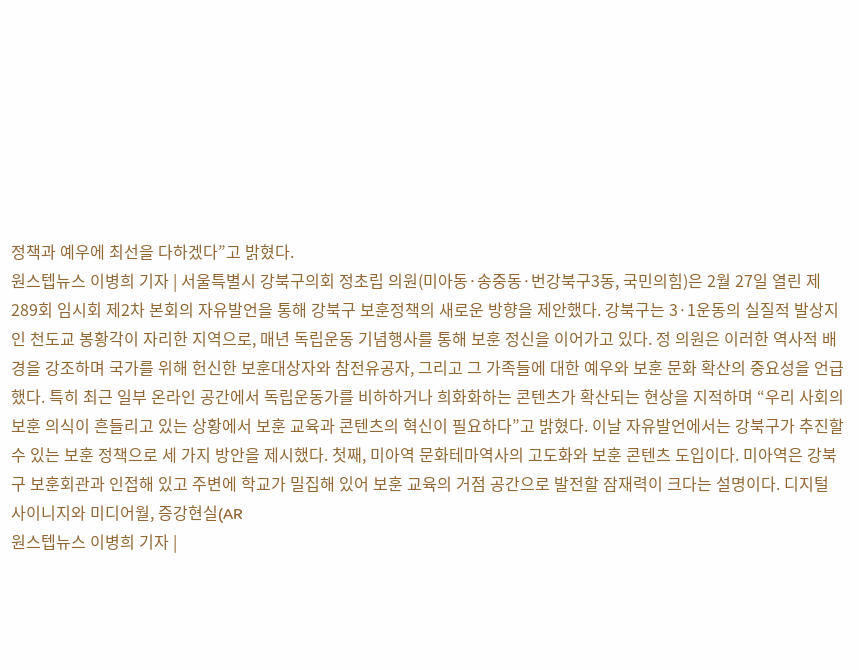정책과 예우에 최선을 다하겠다”고 밝혔다.
원스텝뉴스 이병희 기자 | 서울특별시 강북구의회 정초립 의원(미아동·송중동·번강북구3동, 국민의힘)은 2월 27일 열린 제289회 임시회 제2차 본회의 자유발언을 통해 강북구 보훈정책의 새로운 방향을 제안했다. 강북구는 3·1운동의 실질적 발상지인 천도교 봉황각이 자리한 지역으로, 매년 독립운동 기념행사를 통해 보훈 정신을 이어가고 있다. 정 의원은 이러한 역사적 배경을 강조하며 국가를 위해 헌신한 보훈대상자와 참전유공자, 그리고 그 가족들에 대한 예우와 보훈 문화 확산의 중요성을 언급했다. 특히 최근 일부 온라인 공간에서 독립운동가를 비하하거나 희화화하는 콘텐츠가 확산되는 현상을 지적하며 “우리 사회의 보훈 의식이 흔들리고 있는 상황에서 보훈 교육과 콘텐츠의 혁신이 필요하다”고 밝혔다. 이날 자유발언에서는 강북구가 추진할 수 있는 보훈 정책으로 세 가지 방안을 제시했다. 첫째, 미아역 문화테마역사의 고도화와 보훈 콘텐츠 도입이다. 미아역은 강북구 보훈회관과 인접해 있고 주변에 학교가 밀집해 있어 보훈 교육의 거점 공간으로 발전할 잠재력이 크다는 설명이다. 디지털 사이니지와 미디어월, 증강현실(AR
원스텝뉴스 이병희 기자 |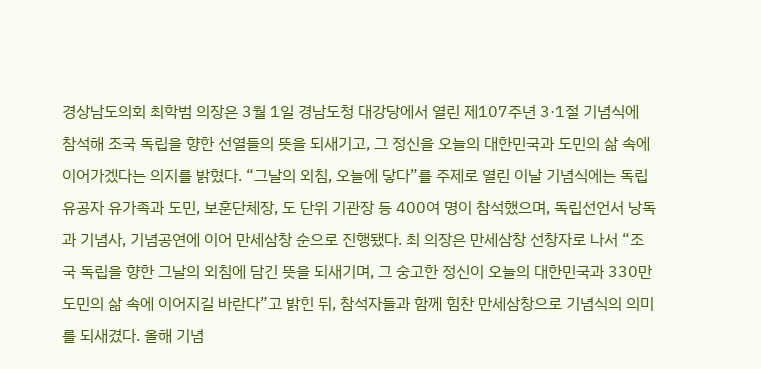경상남도의회 최학범 의장은 3월 1일 경남도청 대강당에서 열린 제107주년 3·1절 기념식에 참석해 조국 독립을 향한 선열들의 뜻을 되새기고, 그 정신을 오늘의 대한민국과 도민의 삶 속에 이어가겠다는 의지를 밝혔다. “그날의 외침, 오늘에 닿다”를 주제로 열린 이날 기념식에는 독립유공자 유가족과 도민, 보훈단체장, 도 단위 기관장 등 400여 명이 참석했으며, 독립선언서 낭독과 기념사, 기념공연에 이어 만세삼창 순으로 진행됐다. 최 의장은 만세삼창 선창자로 나서 “조국 독립을 향한 그날의 외침에 담긴 뜻을 되새기며, 그 숭고한 정신이 오늘의 대한민국과 330만 도민의 삶 속에 이어지길 바란다”고 밝힌 뒤, 참석자들과 함께 힘찬 만세삼창으로 기념식의 의미를 되새겼다. 올해 기념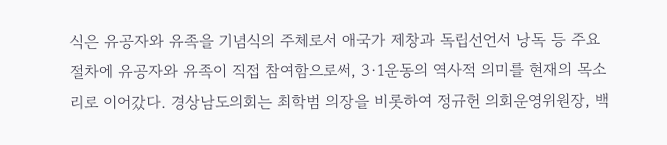식은 유공자와 유족을 기념식의 주체로서 애국가 제창과 독립선언서 낭독 등 주요 절차에 유공자와 유족이 직접 참여함으로써, 3·1운동의 역사적 의미를 현재의 목소리로 이어갔다. 경상남도의회는 최학범 의장을 비롯하여 정규헌 의회운영위원장, 백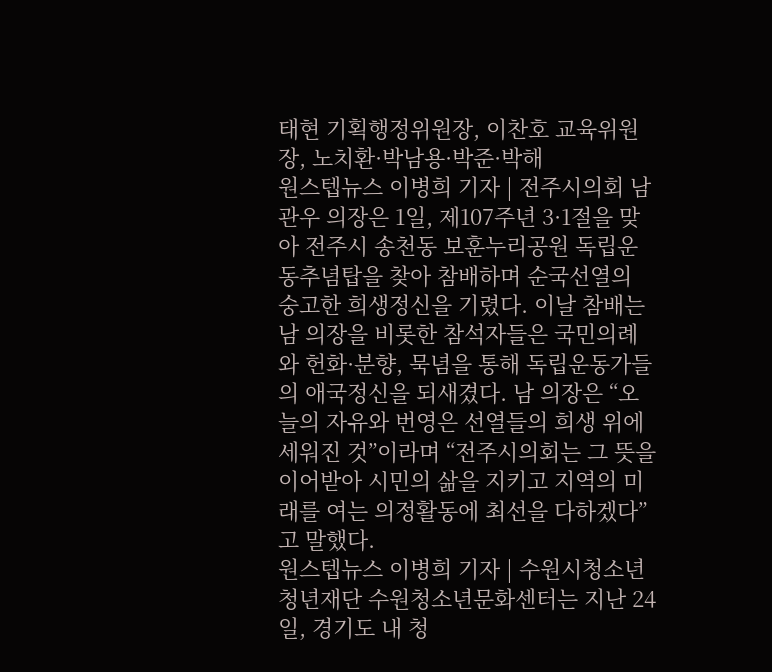태현 기획행정위원장, 이찬호 교육위원장, 노치환·박남용·박준·박해
원스텝뉴스 이병희 기자 | 전주시의회 남관우 의장은 1일, 제107주년 3·1절을 맞아 전주시 송천동 보훈누리공원 독립운동추념탑을 찾아 참배하며 순국선열의 숭고한 희생정신을 기렸다. 이날 참배는 남 의장을 비롯한 참석자들은 국민의례와 헌화·분향, 묵념을 통해 독립운동가들의 애국정신을 되새겼다. 남 의장은 “오늘의 자유와 번영은 선열들의 희생 위에 세워진 것”이라며 “전주시의회는 그 뜻을 이어받아 시민의 삶을 지키고 지역의 미래를 여는 의정활동에 최선을 다하겠다”고 말했다.
원스텝뉴스 이병희 기자 | 수원시청소년청년재단 수원청소년문화센터는 지난 24일, 경기도 내 청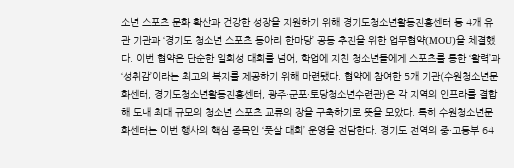소년 스포츠 문화 확산과 건강한 성장을 지원하기 위해 경기도청소년활동진흥센터 등 4개 유관 기관과 ‘경기도 청소년 스포츠 동아리 한마당’ 공동 추진을 위한 업무협약(MOU)을 체결했다. 이번 협약은 단순한 일회성 대회를 넘어, 학업에 지친 청소년들에게 스포츠를 통한 ‘활력’과 ‘성취감’이라는 최고의 복지를 제공하기 위해 마련됐다. 협약에 참여한 5개 기관(수원청소년문화센터, 경기도청소년활동진흥센터, 광주·군포·토당청소년수련관)은 각 지역의 인프라를 결합해 도내 최대 규모의 청소년 스포츠 교류의 장을 구축하기로 뜻을 모았다. 특히 수원청소년문화센터는 이번 행사의 핵심 종목인 ‘풋살 대회’ 운영을 전담한다. 경기도 전역의 중·고등부 64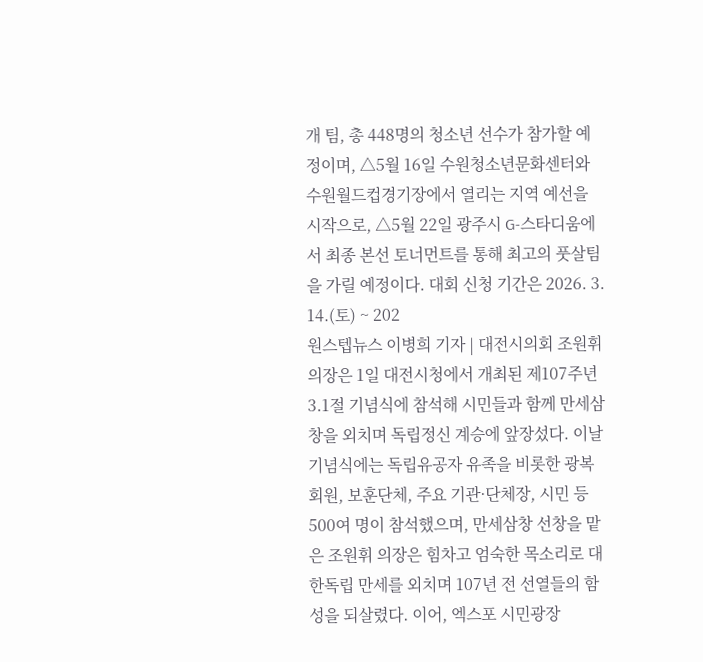개 팀, 총 448명의 청소년 선수가 참가할 예정이며, △5월 16일 수원청소년문화센터와 수원월드컵경기장에서 열리는 지역 예선을 시작으로, △5월 22일 광주시 G-스타디움에서 최종 본선 토너먼트를 통해 최고의 풋살팀을 가릴 예정이다. 대회 신청 기간은 2026. 3. 14.(토) ~ 202
원스텝뉴스 이병희 기자 | 대전시의회 조원휘 의장은 1일 대전시청에서 개최된 제107주년 3.1절 기념식에 참석해 시민들과 함께 만세삼창을 외치며 독립정신 계승에 앞장섰다. 이날 기념식에는 독립유공자 유족을 비롯한 광복회원, 보훈단체, 주요 기관·단체장, 시민 등 500여 명이 참석했으며, 만세삼창 선창을 맡은 조원휘 의장은 힘차고 엄숙한 목소리로 대한독립 만세를 외치며 107년 전 선열들의 함성을 되살렸다. 이어, 엑스포 시민광장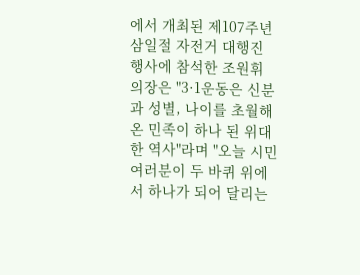에서 개최된 제107주년 삼일절 자전거 대행진 행사에 참석한 조원휘 의장은 "3·1운동은 신분과 성별, 나이를 초월해 온 민족이 하나 된 위대한 역사"라며 "오늘 시민 여러분이 두 바퀴 위에서 하나가 되어 달리는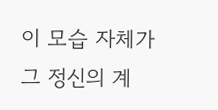이 모습 자체가 그 정신의 계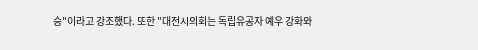승"이라고 강조했다. 또한 "대전시의회는 독립유공자 예우 강화와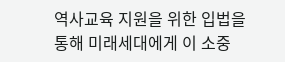역사교육 지원을 위한 입법을 통해 미래세대에게 이 소중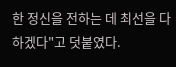한 정신을 전하는 데 최선을 다하겠다"고 덧붙였다.